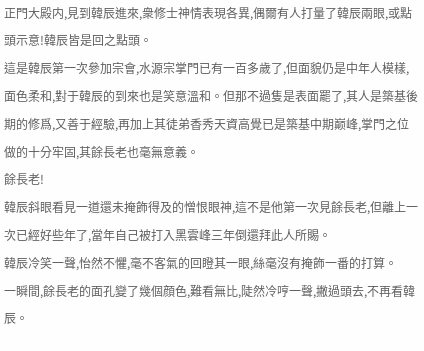正門大殿内,見到韓辰進來,衆修士神情表現各異,偶爾有人打量了韓辰兩眼,或點頭示意!韓辰皆是回之點頭。
這是韓辰第一次參加宗會,水源宗掌門已有一百多歲了,但面貌仍是中年人模樣,面色柔和,對于韓辰的到來也是笑意溫和。但那不過隻是表面罷了,其人是築基後期的修爲,又善于經驗,再加上其徒弟香秀天資高覺已是築基中期巅峰,掌門之位做的十分牢固,其餘長老也毫無意義。
餘長老!
韓辰斜眼看見一道還未掩飾得及的憎恨眼神,這不是他第一次見餘長老,但離上一次已經好些年了,當年自己被打入黑雲峰三年倒還拜此人所賜。
韓辰冷笑一聲,怡然不懼,毫不客氣的回瞪其一眼,絲毫沒有掩飾一番的打算。
一瞬間,餘長老的面孔變了幾個顔色,難看無比,陡然冷哼一聲,撇過頭去,不再看韓辰。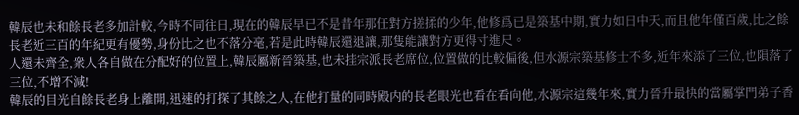韓辰也未和餘長老多加計較,今時不同往日,現在的韓辰早已不是昔年那任對方搓揉的少年,他修爲已是築基中期,實力如日中天,而且他年僅百歲,比之餘長老近三百的年紀更有優勢,身份比之也不落分毫,若是此時韓辰還退讓,那隻能讓對方更得寸進尺。
人還未齊全,衆人各自做在分配好的位置上,韓辰屬新晉築基,也未挂宗派長老席位,位置做的比較偏後,但水源宗築基修士不多,近年來添了三位,也隕落了三位,不增不減!
韓辰的目光自餘長老身上離開,迅速的打探了其餘之人,在他打量的同時殿内的長老眼光也看在看向他,水源宗這幾年來,實力晉升最快的當屬掌門弟子香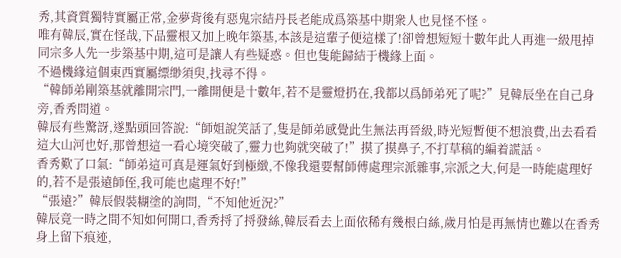秀,其資質獨特實屬正常,金夢背後有惡鬼宗結丹長老能成爲築基中期衆人也見怪不怪。
唯有韓辰,實在怪哉,下品靈根又加上晚年築基,本該是這輩子便這樣了!卻曾想短短十數年此人再進一級甩掉同宗多人先一步築基中期,這可是讓人有些疑惑。但也隻能歸結于機緣上面。
不過機緣這個東西實屬缥缈須臾,找尋不得。
“韓師弟剛築基就離開宗門,一離開便是十數年,若不是靈燈扔在,我都以爲師弟死了呢?”見韓辰坐在自己身旁,香秀問道。
韓辰有些驚訝,遂點頭回答說:“師姐說笑話了,隻是師弟感覺此生無法再晉級,時光短暫便不想浪費,出去看看這大山河也好,那曾想這一看心境突破了,靈力也夠就突破了!”摸了摸鼻子,不打草稿的編着謊話。
香秀歎了口氣:“師弟這可真是運氣好到極緻,不像我還要幫師傅處理宗派雜事,宗派之大,何是一時能處理好的,若不是張遠師侄,我可能也處理不好!”
“張遠?”韓辰假裝糊塗的詢問,“不知他近況?”
韓辰竟一時之間不知如何開口,香秀捋了捋發絲,韓辰看去上面依稀有幾根白絲,歲月怕是再無情也難以在香秀身上留下痕迹,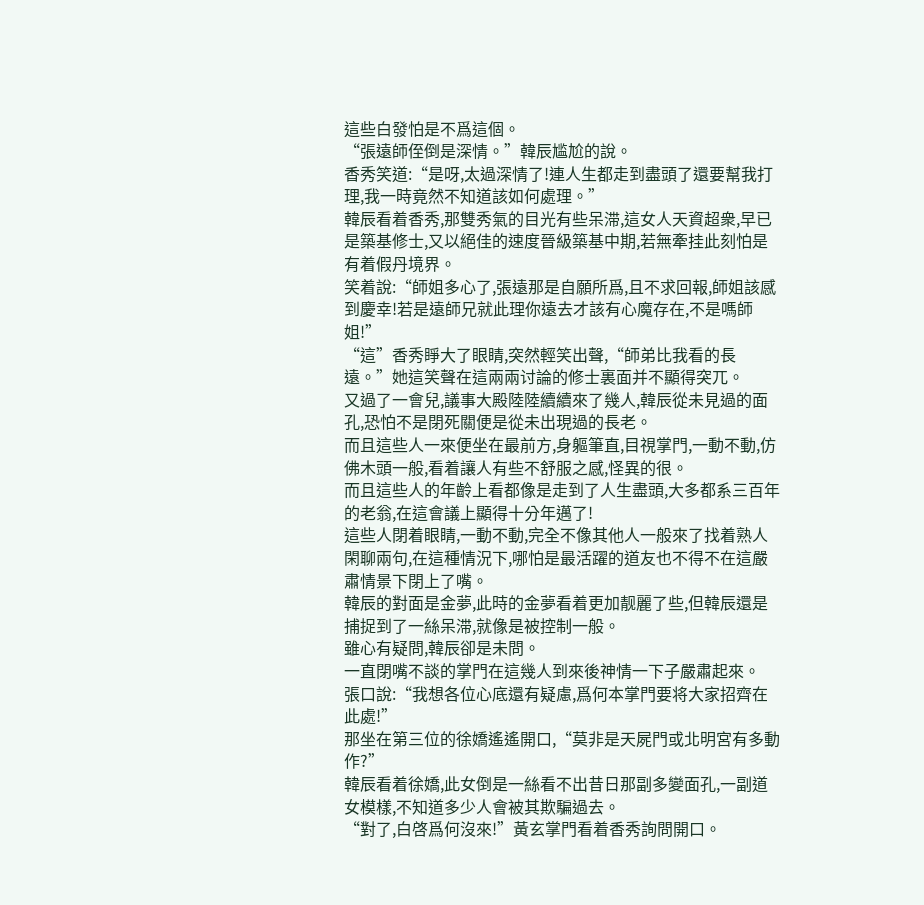這些白發怕是不爲這個。
“張遠師侄倒是深情。”韓辰尴尬的說。
香秀笑道:“是呀,太過深情了!連人生都走到盡頭了還要幫我打理,我一時竟然不知道該如何處理。”
韓辰看着香秀,那雙秀氣的目光有些呆滞,這女人天資超衆,早已是築基修士,又以絕佳的速度晉級築基中期,若無牽挂此刻怕是有着假丹境界。
笑着說:“師姐多心了,張遠那是自願所爲,且不求回報,師姐該感到慶幸!若是遠師兄就此理你遠去才該有心魔存在,不是嗎師姐!”
“這”香秀睜大了眼睛,突然輕笑出聲,“師弟比我看的長遠。”她這笑聲在這兩兩讨論的修士裏面并不顯得突兀。
又過了一會兒,議事大殿陸陸續續來了幾人,韓辰從未見過的面孔,恐怕不是閉死關便是從未出現過的長老。
而且這些人一來便坐在最前方,身軀筆直,目視掌門,一動不動,仿佛木頭一般,看着讓人有些不舒服之感,怪異的很。
而且這些人的年齡上看都像是走到了人生盡頭,大多都系三百年的老翁,在這會議上顯得十分年邁了!
這些人閉着眼睛,一動不動,完全不像其他人一般來了找着熟人閑聊兩句,在這種情況下,哪怕是最活躍的道友也不得不在這嚴肅情景下閉上了嘴。
韓辰的對面是金夢,此時的金夢看着更加靓麗了些,但韓辰還是捕捉到了一絲呆滞,就像是被控制一般。
雖心有疑問,韓辰卻是未問。
一直閉嘴不談的掌門在這幾人到來後神情一下子嚴肅起來。
張口說:“我想各位心底還有疑慮,爲何本掌門要将大家招齊在此處!”
那坐在第三位的徐嬌遙遙開口,“莫非是天屍門或北明宮有多動作?”
韓辰看着徐嬌,此女倒是一絲看不出昔日那副多變面孔,一副道女模樣,不知道多少人會被其欺騙過去。
“對了,白啓爲何沒來!”黃玄掌門看着香秀詢問開口。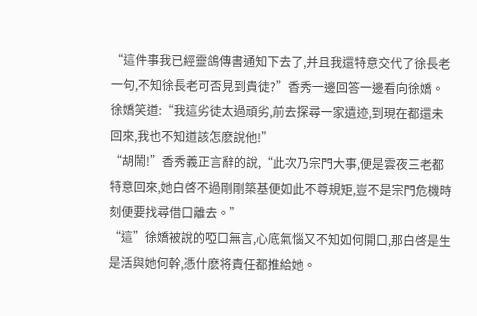“這件事我已經靈鴿傳書通知下去了,并且我還特意交代了徐長老一句,不知徐長老可否見到貴徒?”香秀一邊回答一邊看向徐嬌。
徐嬌笑道:“我這劣徒太過頑劣,前去探尋一家遺迹,到現在都還未回來,我也不知道該怎麽說他!”
“胡鬧!”香秀義正言辭的說,“此次乃宗門大事,便是雲夜三老都特意回來,她白啓不過剛剛築基便如此不尊規矩,豈不是宗門危機時刻便要找尋借口離去。”
“這”徐嬌被說的啞口無言,心底氣惱又不知如何開口,那白啓是生是活與她何幹,憑什麽将責任都推給她。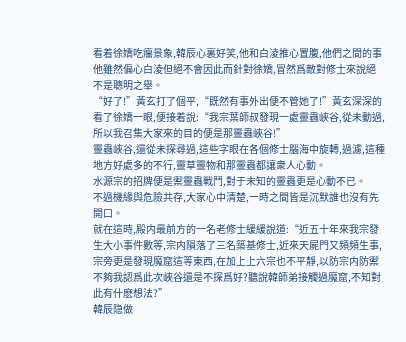看着徐嬌吃癟景象,韓辰心裏好笑,他和白淩推心置腹,他們之間的事他雖然偏心白淩但絕不會因此而針對徐嬌,冒然爲敵對修士來說絕不是聰明之舉。
“好了!”黃玄打了個平,“既然有事外出便不管她了!”黃玄深深的看了徐嬌一眼,便接着說:“我宗葉師叔發現一處靈蟲峽谷,從未動過,所以我召集大家來的目的便是那靈蟲峽谷!”
靈蟲峽谷,還從未探尋過,這些字眼在各個修士腦海中旋轉,過濾,這種地方好處多的不行,靈草靈物和那靈蟲都讓衆人心動。
水源宗的招牌便是禦靈蟲戰鬥,對于未知的靈蟲更是心動不已。
不過機緣與危險共存,大家心中清楚,一時之間皆是沉默誰也沒有先開口。
就在這時,殿内最前方的一名老修士緩緩說道:“近五十年來我宗發生大小事件數等,宗内隕落了三名築基修士,近來天屍門又頻頻生事,宗旁更是發現魔窟這等東西,在加上上六宗也不平靜,以防宗内防禦不夠我認爲此次峽谷還是不探爲好?聽說韓師弟接觸過魔窟,不知對此有什麽想法?”
韓辰隐做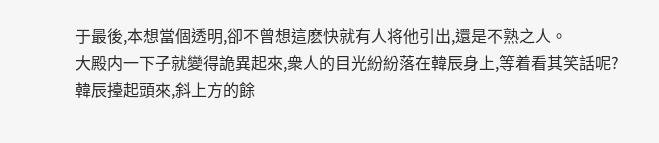于最後,本想當個透明,卻不曾想這麽快就有人将他引出,還是不熟之人。
大殿内一下子就變得詭異起來,衆人的目光紛紛落在韓辰身上,等着看其笑話呢?
韓辰擡起頭來,斜上方的餘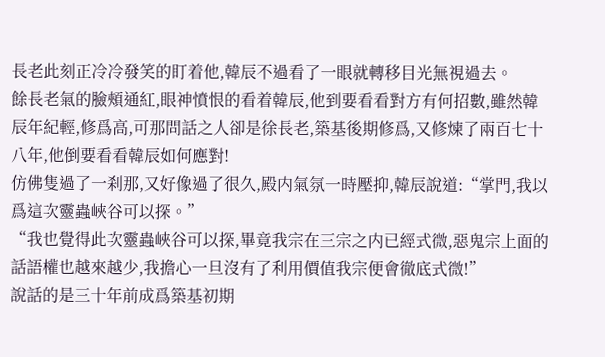長老此刻正冷冷發笑的盯着他,韓辰不過看了一眼就轉移目光無視過去。
餘長老氣的臉頰通紅,眼神憤恨的看着韓辰,他到要看看對方有何招數,雖然韓辰年紀輕,修爲高,可那問話之人卻是徐長老,築基後期修爲,又修煉了兩百七十八年,他倒要看看韓辰如何應對!
仿佛隻過了一刹那,又好像過了很久,殿内氣氛一時壓抑,韓辰說道:“掌門,我以爲這次靈蟲峽谷可以探。”
“我也覺得此次靈蟲峽谷可以探,畢竟我宗在三宗之内已經式微,惡鬼宗上面的話語權也越來越少,我擔心一旦沒有了利用價值我宗便會徹底式微!”
說話的是三十年前成爲築基初期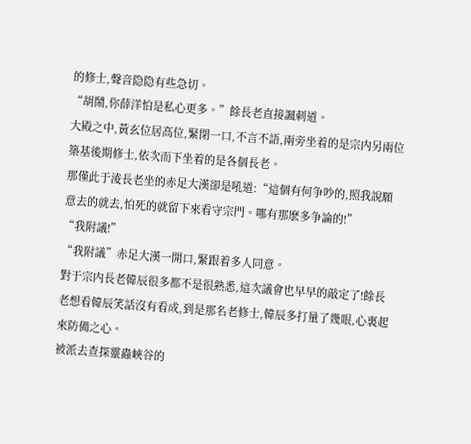的修士,聲音隐隐有些急切。
“胡鬧,你薛洋怕是私心更多。”餘長老直接諷刺道。
大殿之中,黃玄位居高位,緊閉一口,不言不語,兩旁坐着的是宗内另兩位築基後期修士,依次而下坐着的是各個長老。
那僅此于淩長老坐的赤足大漢卻是吼道:“這個有何争吵的,照我說願意去的就去,怕死的就留下來看守宗門。哪有那麽多争論的!”
“我附議!”
“我附議”赤足大漢一開口,緊跟着多人同意。
對于宗内長老韓辰很多都不是很熟悉,這次議會也早早的敲定了!餘長老想看韓辰笑話沒有看成,到是那名老修士,韓辰多打量了幾眼,心裏起來防備之心。
被派去查探靈蟲峽谷的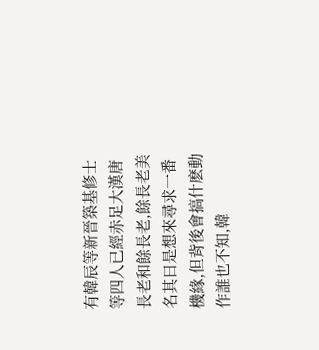有韓辰等新晉築基修士等四人已經赤足大漢唐長老和餘長老,餘長老美名其曰是想來尋求一番機緣,但背後會搞什麽動作誰也不知,韓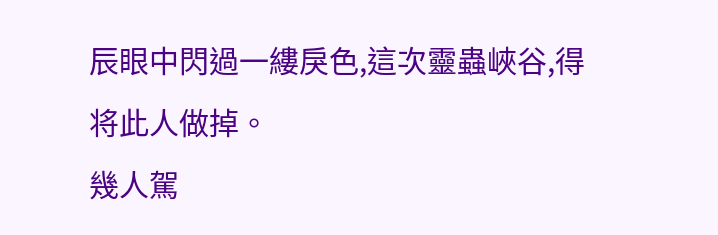辰眼中閃過一縷戾色,這次靈蟲峽谷,得将此人做掉。
幾人駕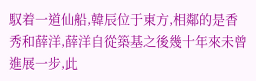馭着一道仙船,韓辰位于東方,相鄰的是香秀和薛洋,薛洋自從築基之後幾十年來未曾進展一步,此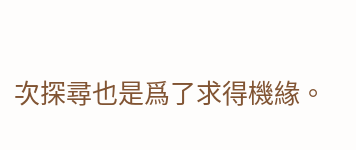次探尋也是爲了求得機緣。